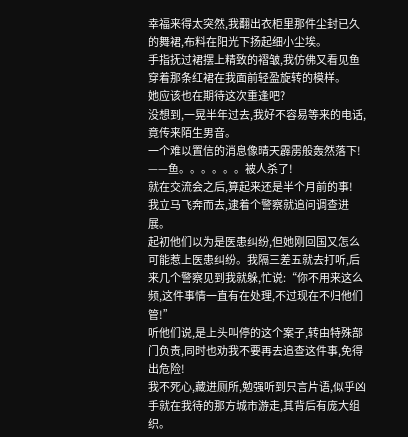幸福来得太突然,我翻出衣柜里那件尘封已久的舞裙,布料在阳光下扬起细小尘埃。
手指抚过裙摆上精致的褶皱,我仿佛又看见鱼穿着那条红裙在我面前轻盈旋转的模样。
她应该也在期待这次重逢吧?
没想到,一晃半年过去,我好不容易等来的电话,竟传来陌生男音。
一个难以置信的消息像晴天霹雳般轰然落下!
——鱼。。。。。。被人杀了!
就在交流会之后,算起来还是半个月前的事!
我立马飞奔而去,逮着个警察就追问调查进展。
起初他们以为是医患纠纷,但她刚回国又怎么可能惹上医患纠纷。我隔三差五就去打听,后来几个警察见到我就躲,忙说:“你不用来这么频,这件事情一直有在处理,不过现在不归他们管!”
听他们说,是上头叫停的这个案子,转由特殊部门负责,同时也劝我不要再去追查这件事,免得出危险!
我不死心,藏进厕所,勉强听到只言片语,似乎凶手就在我待的那方城市游走,其背后有庞大组织。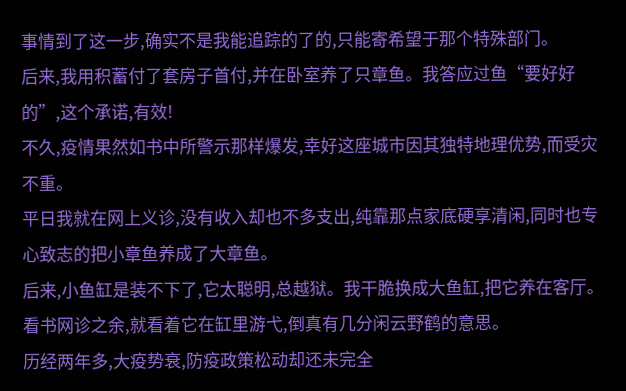事情到了这一步,确实不是我能追踪的了的,只能寄希望于那个特殊部门。
后来,我用积蓄付了套房子首付,并在卧室养了只章鱼。我答应过鱼“要好好的”,这个承诺,有效!
不久,疫情果然如书中所警示那样爆发,幸好这座城市因其独特地理优势,而受灾不重。
平日我就在网上义诊,没有收入却也不多支出,纯靠那点家底硬享清闲,同时也专心致志的把小章鱼养成了大章鱼。
后来,小鱼缸是装不下了,它太聪明,总越狱。我干脆换成大鱼缸,把它养在客厅。看书网诊之余,就看着它在缸里游弋,倒真有几分闲云野鹤的意思。
历经两年多,大疫势衰,防疫政策松动却还未完全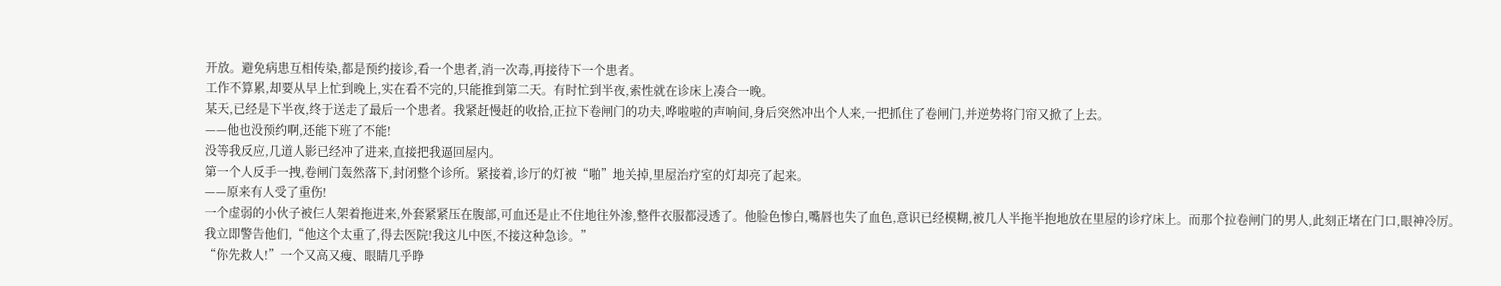开放。避免病患互相传染,都是预约接诊,看一个患者,消一次毒,再接待下一个患者。
工作不算累,却要从早上忙到晚上,实在看不完的,只能推到第二天。有时忙到半夜,索性就在诊床上凑合一晚。
某天,已经是下半夜,终于送走了最后一个患者。我紧赶慢赶的收拾,正拉下卷闸门的功夫,哗啦啦的声响间,身后突然冲出个人来,一把抓住了卷闸门,并逆势将门帘又掀了上去。
——他也没预约啊,还能下班了不能!
没等我反应,几道人影已经冲了进来,直接把我逼回屋内。
第一个人反手一拽,卷闸门轰然落下,封闭整个诊所。紧接着,诊厅的灯被“啪”地关掉,里屋治疗室的灯却亮了起来。
——原来有人受了重伤!
一个虚弱的小伙子被仨人架着拖进来,外套紧紧压在腹部,可血还是止不住地往外渗,整件衣服都浸透了。他脸色惨白,嘴唇也失了血色,意识已经模糊,被几人半拖半抱地放在里屋的诊疗床上。而那个拉卷闸门的男人,此刻正堵在门口,眼神冷厉。
我立即警告他们,“他这个太重了,得去医院!我这儿中医,不接这种急诊。”
“你先救人!”一个又高又瘦、眼睛几乎睁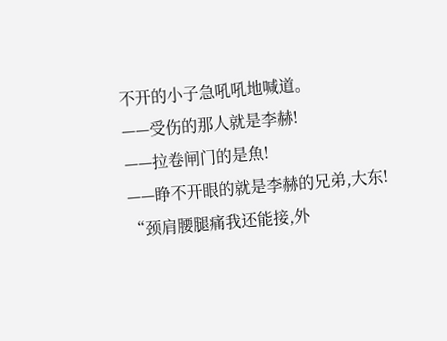不开的小子急吼吼地喊道。
——受伤的那人就是李赫!
——拉卷闸门的是魚!
——睁不开眼的就是李赫的兄弟,大东!
“颈肩腰腿痛我还能接,外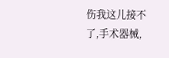伤我这儿接不了,手术器械,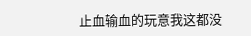止血输血的玩意我这都没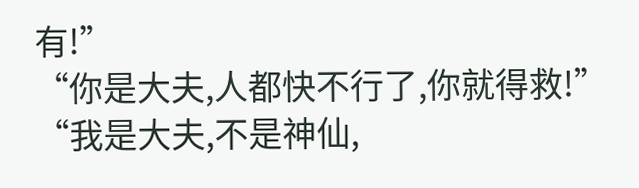有!”
“你是大夫,人都快不行了,你就得救!”
“我是大夫,不是神仙,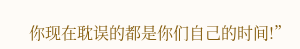你现在耽误的都是你们自己的时间!”